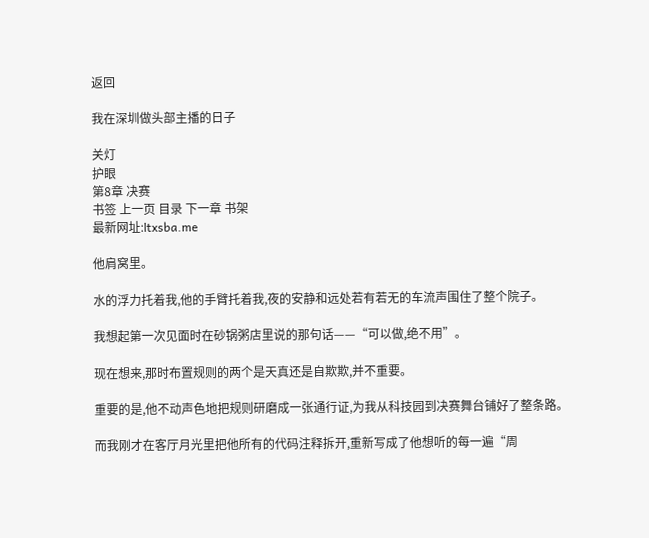返回

我在深圳做头部主播的日子

关灯
护眼
第8章 决赛
书签 上一页 目录 下一章 书架
最新网址:ltxsba.me

他肩窝里。

水的浮力托着我,他的手臂托着我,夜的安静和远处若有若无的车流声围住了整个院子。

我想起第一次见面时在砂锅粥店里说的那句话——“可以做,绝不用”。

现在想来,那时布置规则的两个是天真还是自欺欺,并不重要。

重要的是,他不动声色地把规则研磨成一张通行证,为我从科技园到决赛舞台铺好了整条路。

而我刚才在客厅月光里把他所有的代码注释拆开,重新写成了他想听的每一遍“周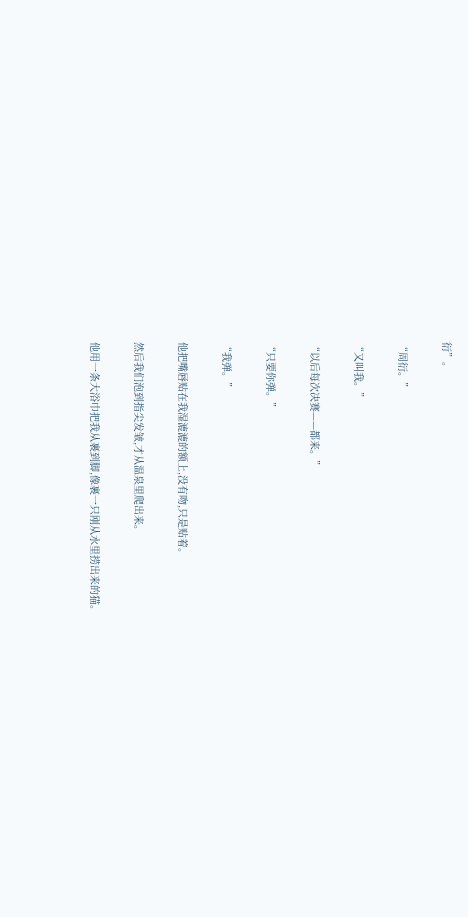衍”。

“周衍。”

“又叫我。”

“以后每次决赛——都来。”

“只要你弹。”

“我弹。”

他把嘴唇贴在我湿漉漉的额上,没有吻,只是贴着。

然后我们泡到指尖发皱,才从温泉里爬出来。

他用一条大浴巾把我从裹到脚,像裹一只刚从水里捞出来的猫。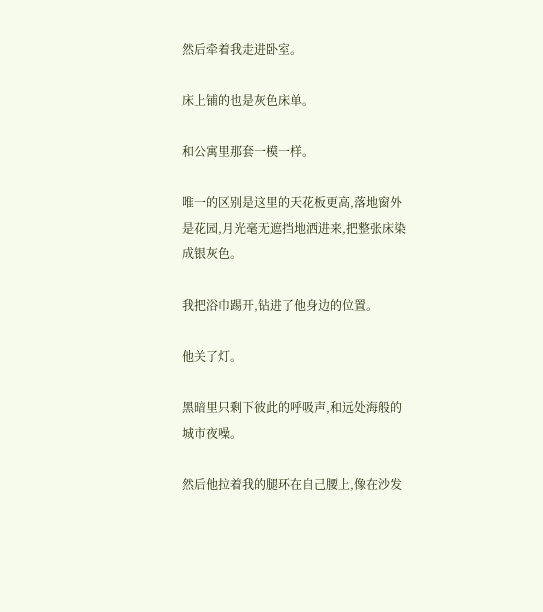然后牵着我走进卧室。

床上铺的也是灰色床单。

和公寓里那套一模一样。

唯一的区别是这里的天花板更高,落地窗外是花园,月光毫无遮挡地洒进来,把整张床染成银灰色。

我把浴巾踢开,钻进了他身边的位置。

他关了灯。

黑暗里只剩下彼此的呼吸声,和远处海般的城市夜噪。

然后他拉着我的腿环在自己腰上,像在沙发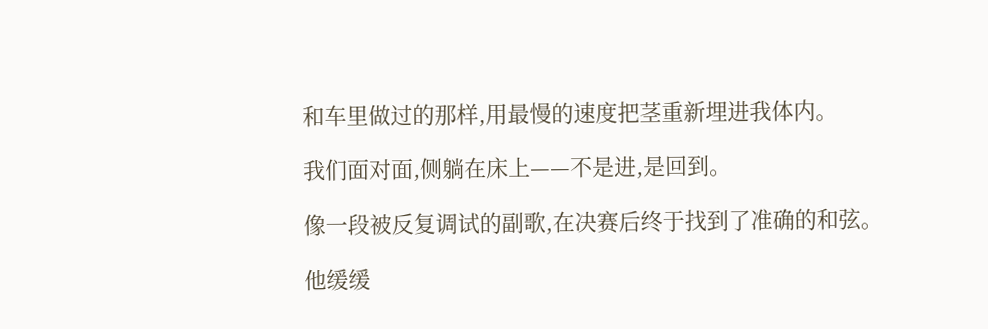和车里做过的那样,用最慢的速度把茎重新埋进我体内。

我们面对面,侧躺在床上——不是进,是回到。

像一段被反复调试的副歌,在决赛后终于找到了准确的和弦。

他缓缓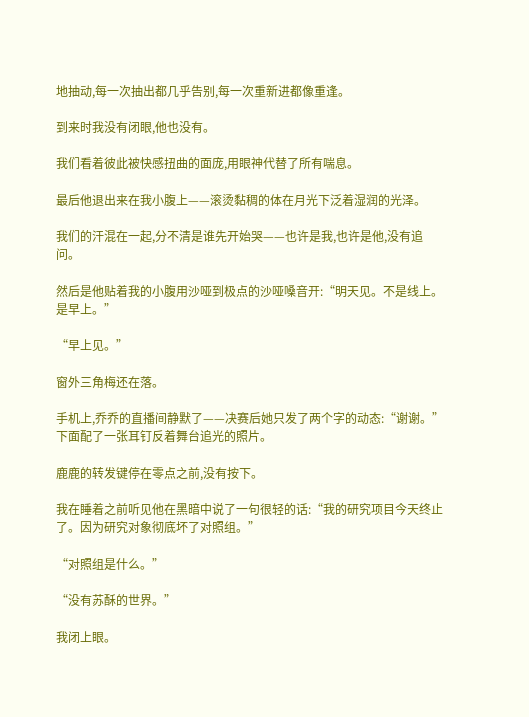地抽动,每一次抽出都几乎告别,每一次重新进都像重逢。

到来时我没有闭眼,他也没有。

我们看着彼此被快感扭曲的面庞,用眼神代替了所有喘息。

最后他退出来在我小腹上——滚烫黏稠的体在月光下泛着湿润的光泽。

我们的汗混在一起,分不清是谁先开始哭——也许是我,也许是他,没有追问。

然后是他贴着我的小腹用沙哑到极点的沙哑嗓音开:“明天见。不是线上。是早上。”

“早上见。”

窗外三角梅还在落。

手机上,乔乔的直播间静默了——决赛后她只发了两个字的动态:“谢谢。”下面配了一张耳钉反着舞台追光的照片。

鹿鹿的转发键停在零点之前,没有按下。

我在睡着之前听见他在黑暗中说了一句很轻的话:“我的研究项目今天终止了。因为研究对象彻底坏了对照组。”

“对照组是什么。”

“没有苏酥的世界。”

我闭上眼。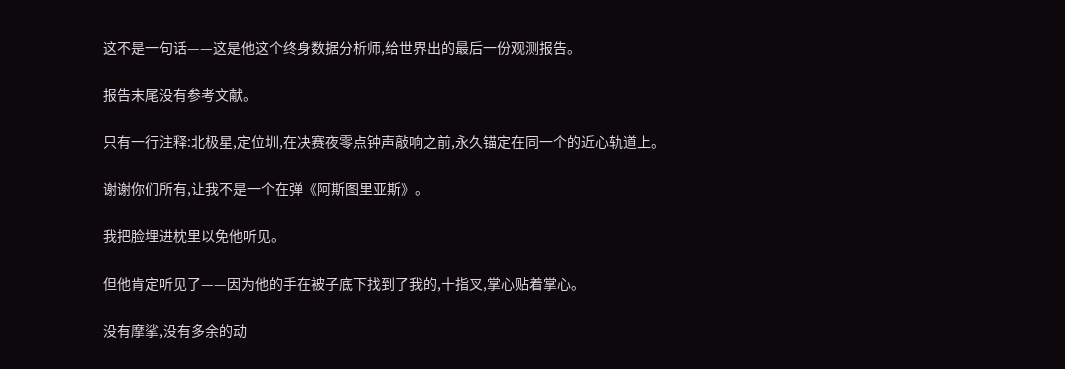这不是一句话——这是他这个终身数据分析师,给世界出的最后一份观测报告。

报告末尾没有参考文献。

只有一行注释:北极星,定位圳,在决赛夜零点钟声敲响之前,永久锚定在同一个的近心轨道上。

谢谢你们所有,让我不是一个在弹《阿斯图里亚斯》。

我把脸埋进枕里以免他听见。

但他肯定听见了——因为他的手在被子底下找到了我的,十指叉,掌心贴着掌心。

没有摩挲,没有多余的动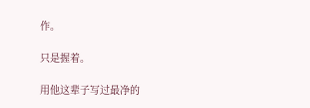作。

只是握着。

用他这辈子写过最净的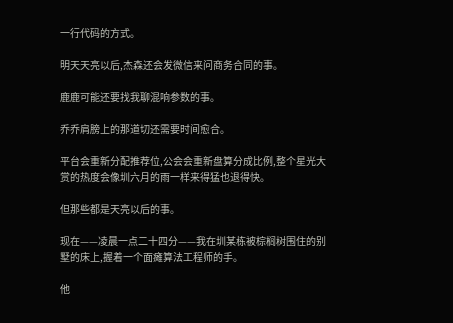一行代码的方式。

明天天亮以后,杰森还会发微信来问商务合同的事。

鹿鹿可能还要找我聊混响参数的事。

乔乔肩膀上的那道切还需要时间愈合。

平台会重新分配推荐位,公会会重新盘算分成比例,整个星光大赏的热度会像圳六月的雨一样来得猛也退得快。

但那些都是天亮以后的事。

现在——凌晨一点二十四分——我在圳某栋被棕榈树围住的别墅的床上,握着一个面瘫算法工程师的手。

他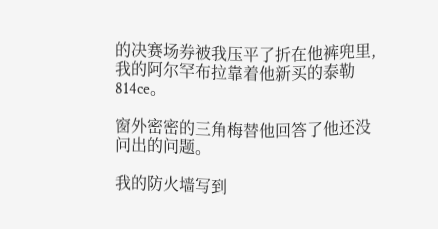的决赛场券被我压平了折在他裤兜里,我的阿尔罕布拉靠着他新买的泰勒814ce。

窗外密密的三角梅替他回答了他还没问出的问题。

我的防火墙写到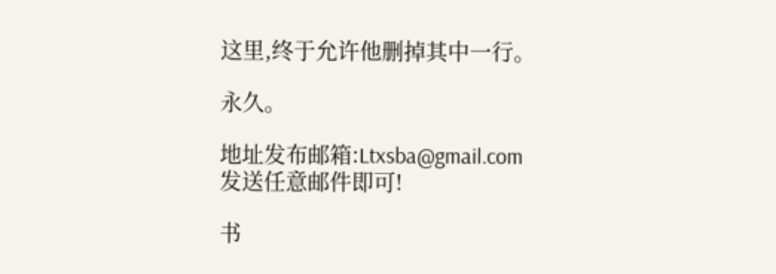这里,终于允许他删掉其中一行。

永久。

地址发布邮箱:Ltxsba@gmail.com 发送任意邮件即可!

书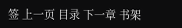签 上一页 目录 下一章 书架